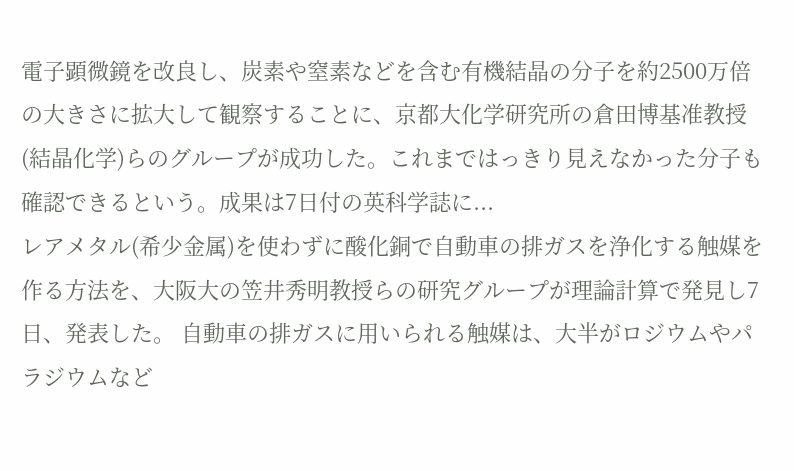電子顕微鏡を改良し、炭素や窒素などを含む有機結晶の分子を約2500万倍の大きさに拡大して観察することに、京都大化学研究所の倉田博基准教授(結晶化学)らのグループが成功した。これまではっきり見えなかった分子も確認できるという。成果は7日付の英科学誌に...
レアメタル(希少金属)を使わずに酸化銅で自動車の排ガスを浄化する触媒を作る方法を、大阪大の笠井秀明教授らの研究グループが理論計算で発見し7日、発表した。 自動車の排ガスに用いられる触媒は、大半がロジウムやパラジウムなど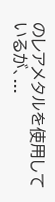のレアメタルを使用しているが、...